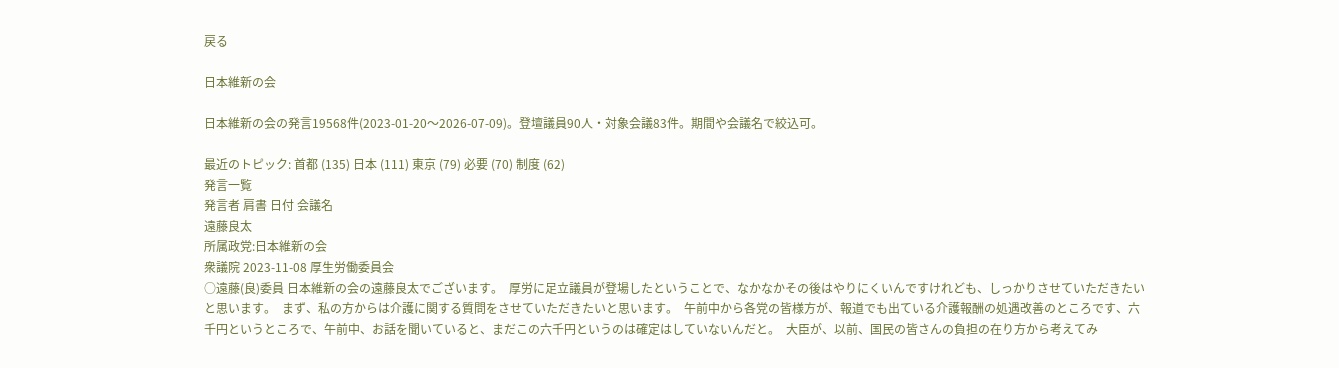戻る

日本維新の会

日本維新の会の発言19568件(2023-01-20〜2026-07-09)。登壇議員90人・対象会議83件。期間や会議名で絞込可。

最近のトピック: 首都 (135) 日本 (111) 東京 (79) 必要 (70) 制度 (62)
発言一覧
発言者 肩書 日付 会議名
遠藤良太
所属政党:日本維新の会
衆議院 2023-11-08 厚生労働委員会
○遠藤(良)委員 日本維新の会の遠藤良太でございます。  厚労に足立議員が登場したということで、なかなかその後はやりにくいんですけれども、しっかりさせていただきたいと思います。  まず、私の方からは介護に関する質問をさせていただきたいと思います。  午前中から各党の皆様方が、報道でも出ている介護報酬の処遇改善のところです、六千円というところで、午前中、お話を聞いていると、まだこの六千円というのは確定はしていないんだと。  大臣が、以前、国民の皆さんの負担の在り方から考えてみ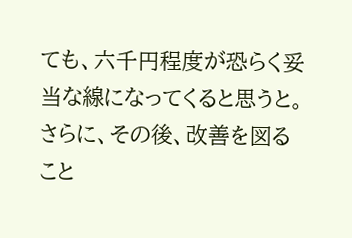ても、六千円程度が恐らく妥当な線になってくると思うと。さらに、その後、改善を図ること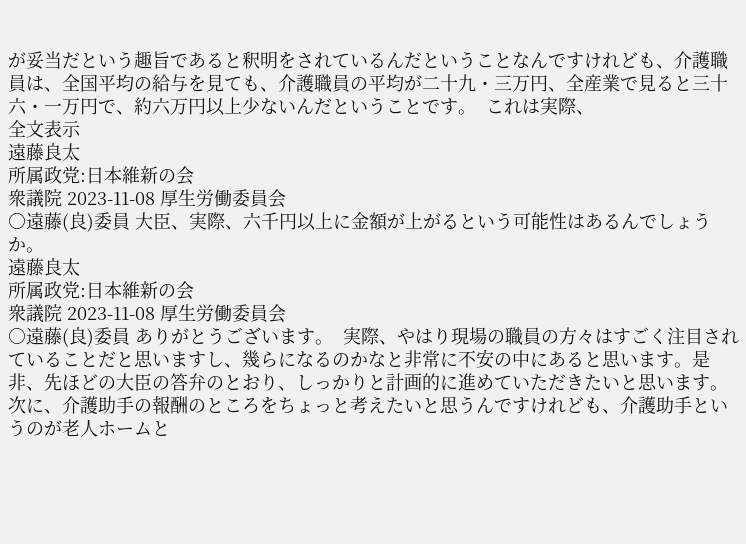が妥当だという趣旨であると釈明をされているんだということなんですけれども、介護職員は、全国平均の給与を見ても、介護職員の平均が二十九・三万円、全産業で見ると三十六・一万円で、約六万円以上少ないんだということです。  これは実際、
全文表示
遠藤良太
所属政党:日本維新の会
衆議院 2023-11-08 厚生労働委員会
○遠藤(良)委員 大臣、実際、六千円以上に金額が上がるという可能性はあるんでしょうか。
遠藤良太
所属政党:日本維新の会
衆議院 2023-11-08 厚生労働委員会
○遠藤(良)委員 ありがとうございます。  実際、やはり現場の職員の方々はすごく注目されていることだと思いますし、幾らになるのかなと非常に不安の中にあると思います。是非、先ほどの大臣の答弁のとおり、しっかりと計画的に進めていただきたいと思います。  次に、介護助手の報酬のところをちょっと考えたいと思うんですけれども、介護助手というのが老人ホームと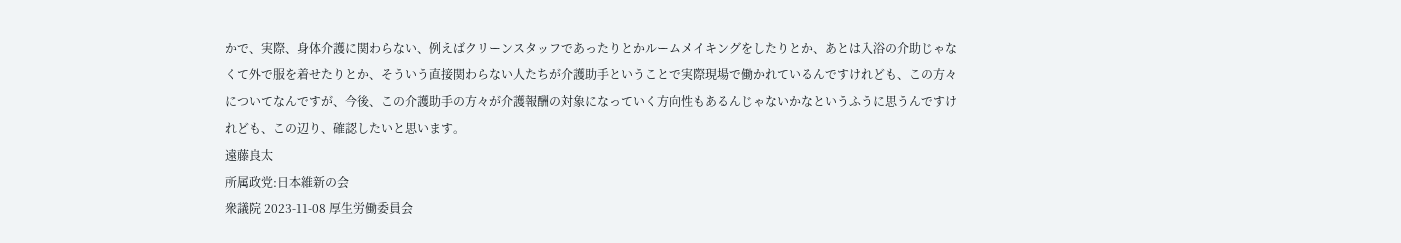かで、実際、身体介護に関わらない、例えばクリーンスタッフであったりとかルームメイキングをしたりとか、あとは入浴の介助じゃなくて外で服を着せたりとか、そういう直接関わらない人たちが介護助手ということで実際現場で働かれているんですけれども、この方々についてなんですが、今後、この介護助手の方々が介護報酬の対象になっていく方向性もあるんじゃないかなというふうに思うんですけれども、この辺り、確認したいと思います。
遠藤良太
所属政党:日本維新の会
衆議院 2023-11-08 厚生労働委員会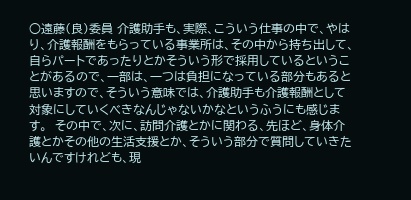○遠藤(良)委員 介護助手も、実際、こういう仕事の中で、やはり、介護報酬をもらっている事業所は、その中から持ち出して、自らパートであったりとかそういう形で採用しているということがあるので、一部は、一つは負担になっている部分もあると思いますので、そういう意味では、介護助手も介護報酬として対象にしていくべきなんじゃないかなというふうにも感じます。  その中で、次に、訪問介護とかに関わる、先ほど、身体介護とかその他の生活支援とか、そういう部分で質問していきたいんですけれども、現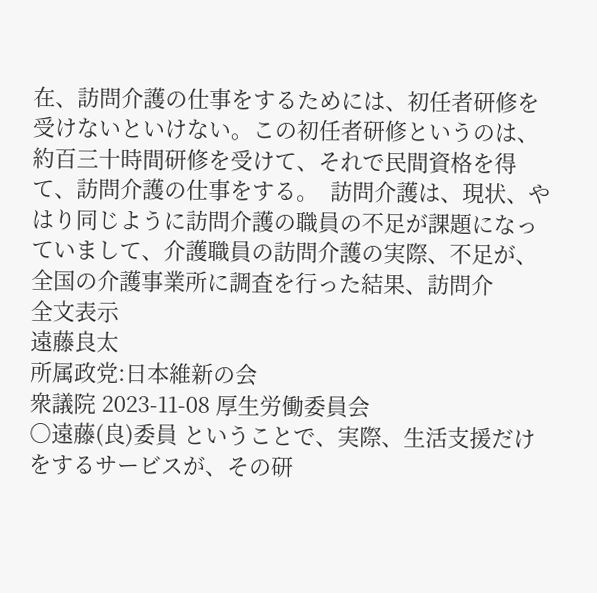在、訪問介護の仕事をするためには、初任者研修を受けないといけない。この初任者研修というのは、約百三十時間研修を受けて、それで民間資格を得て、訪問介護の仕事をする。  訪問介護は、現状、やはり同じように訪問介護の職員の不足が課題になっていまして、介護職員の訪問介護の実際、不足が、全国の介護事業所に調査を行った結果、訪問介
全文表示
遠藤良太
所属政党:日本維新の会
衆議院 2023-11-08 厚生労働委員会
○遠藤(良)委員 ということで、実際、生活支援だけをするサービスが、その研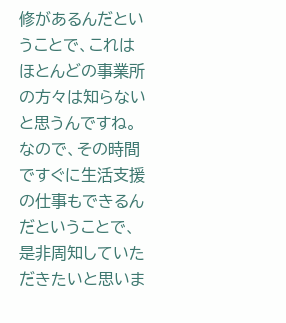修があるんだということで、これはほとんどの事業所の方々は知らないと思うんですね。なので、その時間ですぐに生活支援の仕事もできるんだということで、是非周知していただきたいと思いま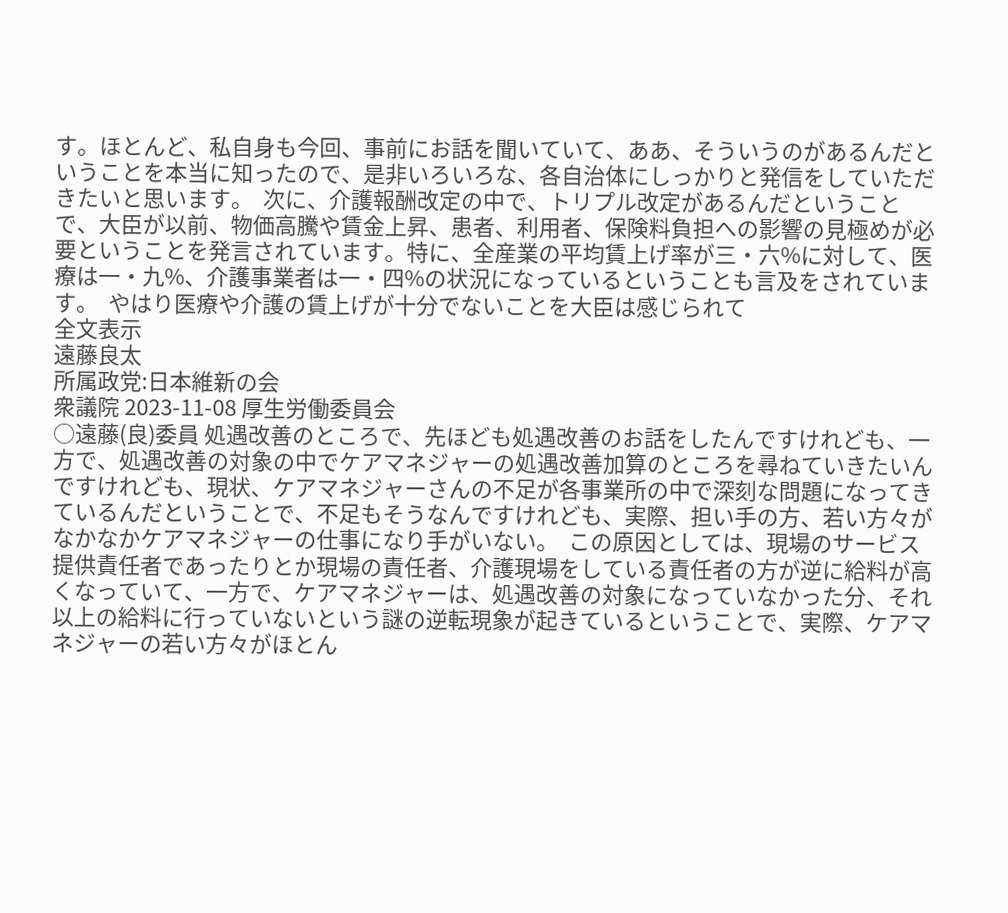す。ほとんど、私自身も今回、事前にお話を聞いていて、ああ、そういうのがあるんだということを本当に知ったので、是非いろいろな、各自治体にしっかりと発信をしていただきたいと思います。  次に、介護報酬改定の中で、トリプル改定があるんだということで、大臣が以前、物価高騰や賃金上昇、患者、利用者、保険料負担への影響の見極めが必要ということを発言されています。特に、全産業の平均賃上げ率が三・六%に対して、医療は一・九%、介護事業者は一・四%の状況になっているということも言及をされています。  やはり医療や介護の賃上げが十分でないことを大臣は感じられて
全文表示
遠藤良太
所属政党:日本維新の会
衆議院 2023-11-08 厚生労働委員会
○遠藤(良)委員 処遇改善のところで、先ほども処遇改善のお話をしたんですけれども、一方で、処遇改善の対象の中でケアマネジャーの処遇改善加算のところを尋ねていきたいんですけれども、現状、ケアマネジャーさんの不足が各事業所の中で深刻な問題になってきているんだということで、不足もそうなんですけれども、実際、担い手の方、若い方々がなかなかケアマネジャーの仕事になり手がいない。  この原因としては、現場のサービス提供責任者であったりとか現場の責任者、介護現場をしている責任者の方が逆に給料が高くなっていて、一方で、ケアマネジャーは、処遇改善の対象になっていなかった分、それ以上の給料に行っていないという謎の逆転現象が起きているということで、実際、ケアマネジャーの若い方々がほとん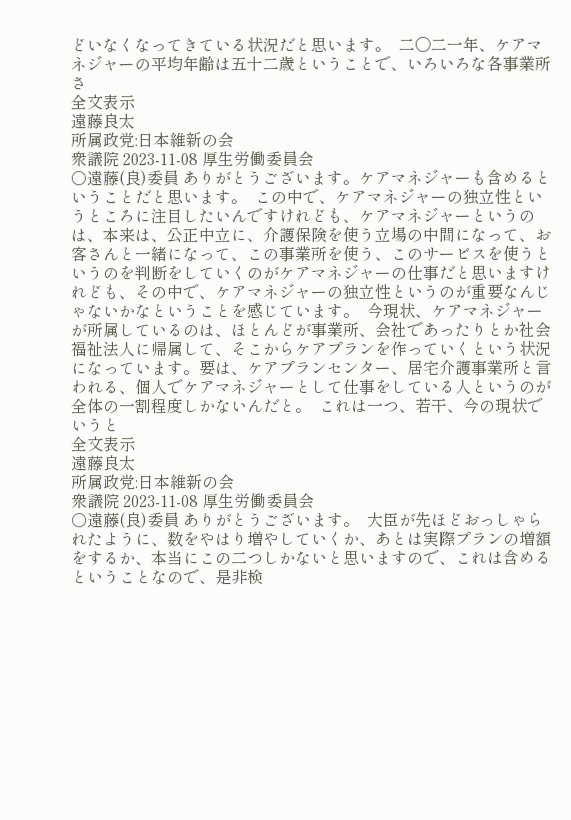どいなくなってきている状況だと思います。  二〇二一年、ケアマネジャーの平均年齢は五十二歳ということで、いろいろな各事業所さ
全文表示
遠藤良太
所属政党:日本維新の会
衆議院 2023-11-08 厚生労働委員会
○遠藤(良)委員 ありがとうございます。ケアマネジャーも含めるということだと思います。  この中で、ケアマネジャーの独立性というところに注目したいんですけれども、ケアマネジャーというのは、本来は、公正中立に、介護保険を使う立場の中間になって、お客さんと一緒になって、この事業所を使う、このサービスを使うというのを判断をしていくのがケアマネジャーの仕事だと思いますけれども、その中で、ケアマネジャーの独立性というのが重要なんじゃないかなということを感じています。  今現状、ケアマネジャーが所属しているのは、ほとんどが事業所、会社であったりとか社会福祉法人に帰属して、そこからケアプランを作っていくという状況になっています。要は、ケアプランセンター、居宅介護事業所と言われる、個人でケアマネジャーとして仕事をしている人というのが全体の一割程度しかないんだと。  これは一つ、若干、今の現状でいうと
全文表示
遠藤良太
所属政党:日本維新の会
衆議院 2023-11-08 厚生労働委員会
○遠藤(良)委員 ありがとうございます。  大臣が先ほどおっしゃられたように、数をやはり増やしていくか、あとは実際プランの増額をするか、本当にこの二つしかないと思いますので、これは含めるということなので、是非検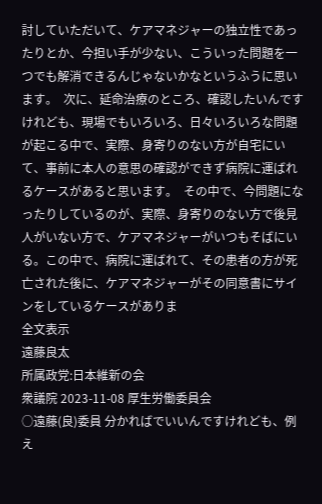討していただいて、ケアマネジャーの独立性であったりとか、今担い手が少ない、こういった問題を一つでも解消できるんじゃないかなというふうに思います。  次に、延命治療のところ、確認したいんですけれども、現場でもいろいろ、日々いろいろな問題が起こる中で、実際、身寄りのない方が自宅にいて、事前に本人の意思の確認ができず病院に運ばれるケースがあると思います。  その中で、今問題になったりしているのが、実際、身寄りのない方で後見人がいない方で、ケアマネジャーがいつもそばにいる。この中で、病院に運ばれて、その患者の方が死亡された後に、ケアマネジャーがその同意書にサインをしているケースがありま
全文表示
遠藤良太
所属政党:日本維新の会
衆議院 2023-11-08 厚生労働委員会
○遠藤(良)委員 分かればでいいんですけれども、例え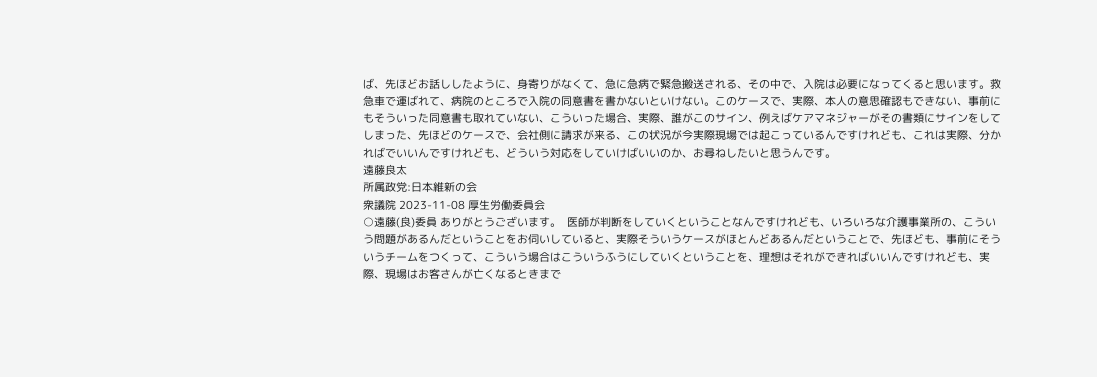ば、先ほどお話ししたように、身寄りがなくて、急に急病で緊急搬送される、その中で、入院は必要になってくると思います。救急車で運ばれて、病院のところで入院の同意書を書かないといけない。このケースで、実際、本人の意思確認もできない、事前にもそういった同意書も取れていない、こういった場合、実際、誰がこのサイン、例えばケアマネジャーがその書類にサインをしてしまった、先ほどのケースで、会社側に請求が来る、この状況が今実際現場では起こっているんですけれども、これは実際、分かればでいいんですけれども、どういう対応をしていけばいいのか、お尋ねしたいと思うんです。
遠藤良太
所属政党:日本維新の会
衆議院 2023-11-08 厚生労働委員会
○遠藤(良)委員 ありがとうございます。  医師が判断をしていくということなんですけれども、いろいろな介護事業所の、こういう問題があるんだということをお伺いしていると、実際そういうケースがほとんどあるんだということで、先ほども、事前にそういうチームをつくって、こういう場合はこういうふうにしていくということを、理想はそれができればいいんですけれども、実際、現場はお客さんが亡くなるときまで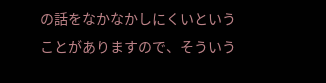の話をなかなかしにくいということがありますので、そういう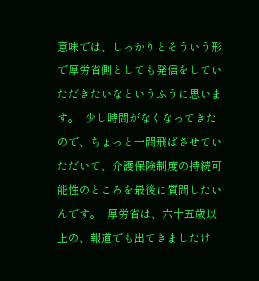意味では、しっかりとそういう形で厚労省側としても発信をしていただきたいなというふうに思います。  少し時間がなくなってきたので、ちょっと一問飛ばさせていただいて、介護保険制度の持続可能性のところを最後に質問したいんです。  厚労省は、六十五歳以上の、報道でも出てきましたけ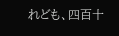れども、四百十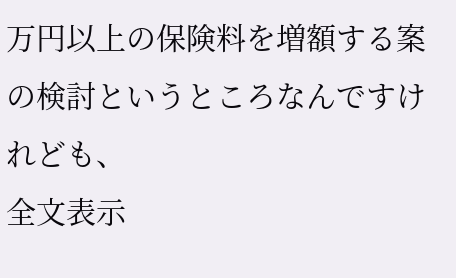万円以上の保険料を増額する案の検討というところなんですけれども、
全文表示